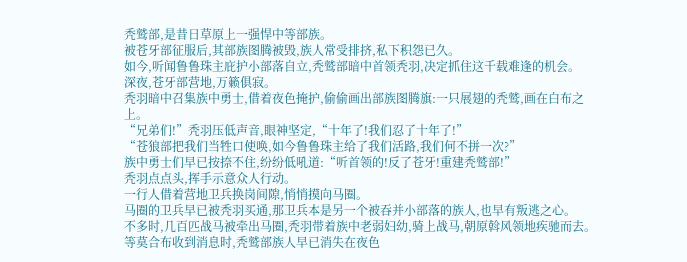秃鹫部,是昔日草原上一强悍中等部族。
被苍牙部征服后,其部族图腾被毁,族人常受排挤,私下积怨已久。
如今,听闻鲁鲁珠主庇护小部落自立,秃鹫部暗中首领秃羽,决定抓住这千载难逢的机会。
深夜,苍牙部营地,万籁俱寂。
秃羽暗中召集族中勇士,借着夜色掩护,偷偷画出部族图腾旗:一只展翅的秃鹫,画在白布之上。
“兄弟们!”秃羽压低声音,眼神坚定,“十年了!我们忍了十年了!”
“苍狼部把我们当牲口使唤,如今鲁鲁珠主给了我们活路,我们何不拼一次?”
族中勇士们早已按捺不住,纷纷低吼道:“听首领的!反了苍牙!重建秃鹫部!”
秃羽点点头,挥手示意众人行动。
一行人借着营地卫兵换岗间隙,悄悄摸向马圈。
马圈的卫兵早已被秃羽买通,那卫兵本是另一个被吞并小部落的族人,也早有叛逃之心。
不多时,几百匹战马被牵出马圈,秃羽带着族中老弱妇幼,骑上战马,朝原斡风领地疾驰而去。
等莫合布收到消息时,秃鹫部族人早已消失在夜色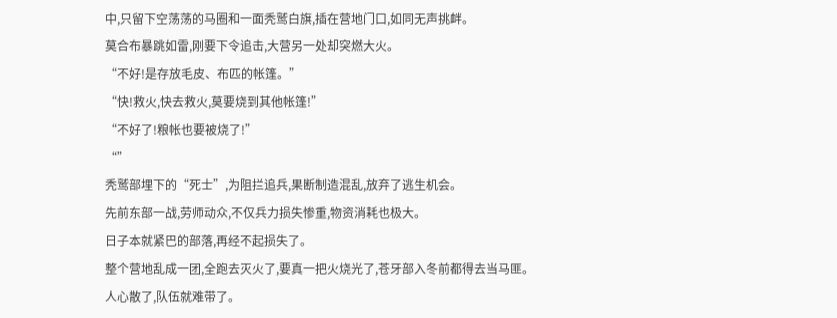中,只留下空荡荡的马圈和一面秃鹫白旗,插在营地门口,如同无声挑衅。
莫合布暴跳如雷,刚要下令追击,大营另一处却突燃大火。
“不好!是存放毛皮、布匹的帐篷。”
“快!救火,快去救火,莫要烧到其他帐篷!”
“不好了!粮帐也要被烧了!”
“”
秃鹫部埋下的“死士”,为阻拦追兵,果断制造混乱,放弃了逃生机会。
先前东部一战,劳师动众,不仅兵力损失惨重,物资消耗也极大。
日子本就紧巴的部落,再经不起损失了。
整个营地乱成一团,全跑去灭火了,要真一把火烧光了,苍牙部入冬前都得去当马匪。
人心散了,队伍就难带了。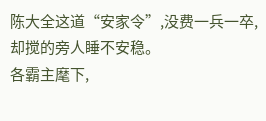陈大全这道“安家令”,没费一兵一卒,却搅的旁人睡不安稳。
各霸主麾下,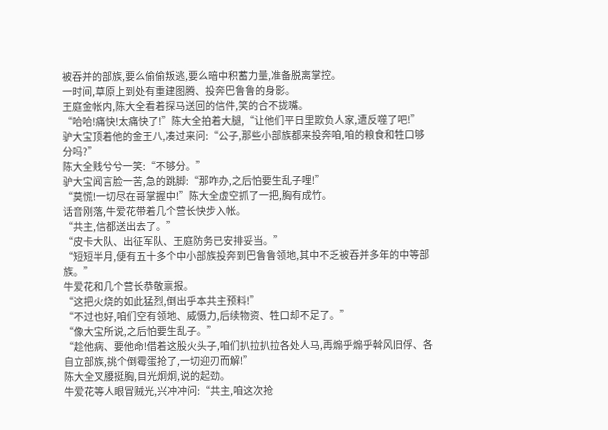被吞并的部族,要么偷偷叛逃,要么暗中积蓄力量,准备脱离掌控。
一时间,草原上到处有重建图腾、投奔巴鲁鲁的身影。
王庭金帐内,陈大全看着探马送回的信件,笑的合不拢嘴。
“哈哈!痛快!太痛快了!”陈大全拍着大腿,“让他们平日里欺负人家,遭反噬了吧!”
驴大宝顶着他的金王八,凑过来问:“公子,那些小部族都来投奔咱,咱的粮食和牲口够分吗?”
陈大全贱兮兮一笑:“不够分。”
驴大宝闻言脸一苦,急的跳脚:“那咋办,之后怕要生乱子哩!”
“莫慌!一切尽在哥掌握中!”陈大全虚空抓了一把,胸有成竹。
话音刚落,牛爱花带着几个营长快步入帐。
“共主,信都送出去了。”
“皮卡大队、出征军队、王庭防务已安排妥当。”
“短短半月,便有五十多个中小部族投奔到巴鲁鲁领地,其中不乏被吞并多年的中等部族。”
牛爱花和几个营长恭敬禀报。
“这把火烧的如此猛烈,倒出乎本共主预料!”
“不过也好,咱们空有领地、威慑力,后续物资、牲口却不足了。”
“像大宝所说,之后怕要生乱子。”
“趁他病、要他命!借着这股火头子,咱们扒拉扒拉各处人马,再煽乎煽乎斡风旧俘、各自立部族,挑个倒霉蛋抢了,一切迎刃而解!”
陈大全叉腰挺胸,目光炯炯,说的起劲。
牛爱花等人眼冒贼光,兴冲冲问:“共主,咱这次抢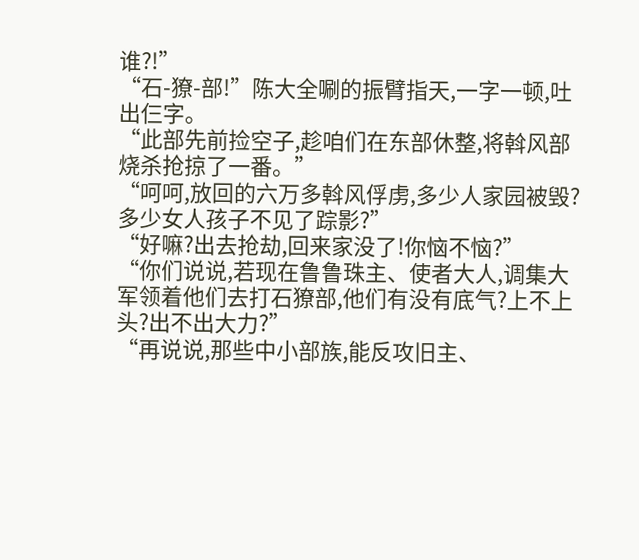谁?!”
“石-獠-部!”陈大全唰的振臂指天,一字一顿,吐出仨字。
“此部先前捡空子,趁咱们在东部休整,将斡风部烧杀抢掠了一番。”
“呵呵,放回的六万多斡风俘虏,多少人家园被毁?多少女人孩子不见了踪影?”
“好嘛?出去抢劫,回来家没了!你恼不恼?”
“你们说说,若现在鲁鲁珠主、使者大人,调集大军领着他们去打石獠部,他们有没有底气?上不上头?出不出大力?”
“再说说,那些中小部族,能反攻旧主、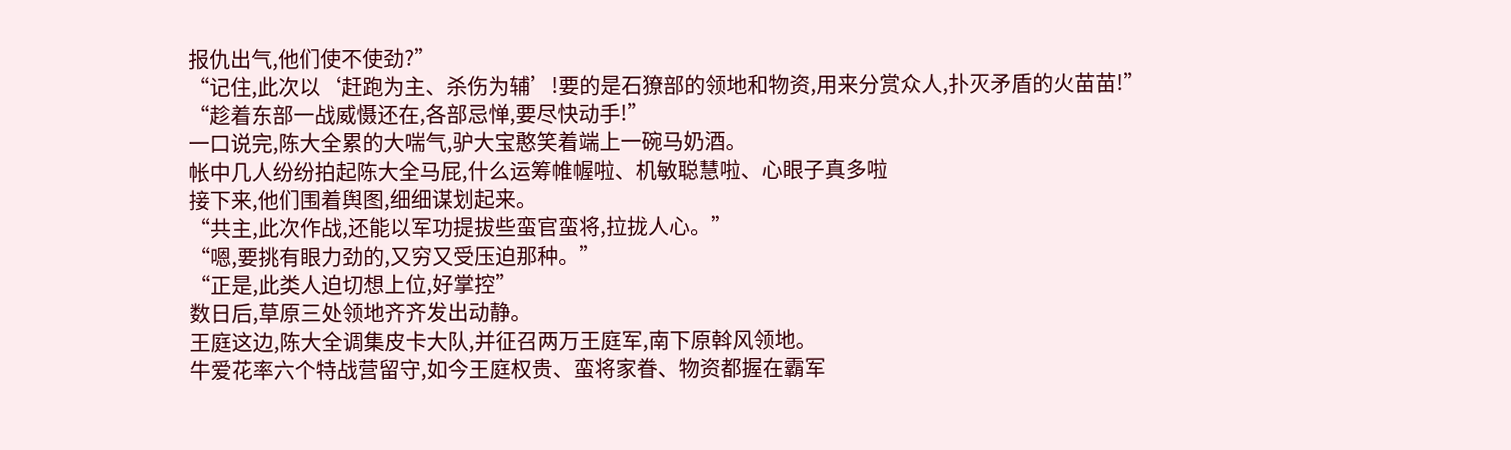报仇出气,他们使不使劲?”
“记住,此次以‘赶跑为主、杀伤为辅’!要的是石獠部的领地和物资,用来分赏众人,扑灭矛盾的火苗苗!”
“趁着东部一战威慑还在,各部忌惮,要尽快动手!”
一口说完,陈大全累的大喘气,驴大宝憨笑着端上一碗马奶酒。
帐中几人纷纷拍起陈大全马屁,什么运筹帷幄啦、机敏聪慧啦、心眼子真多啦
接下来,他们围着舆图,细细谋划起来。
“共主,此次作战,还能以军功提拔些蛮官蛮将,拉拢人心。”
“嗯,要挑有眼力劲的,又穷又受压迫那种。”
“正是,此类人迫切想上位,好掌控”
数日后,草原三处领地齐齐发出动静。
王庭这边,陈大全调集皮卡大队,并征召两万王庭军,南下原斡风领地。
牛爱花率六个特战营留守,如今王庭权贵、蛮将家眷、物资都握在霸军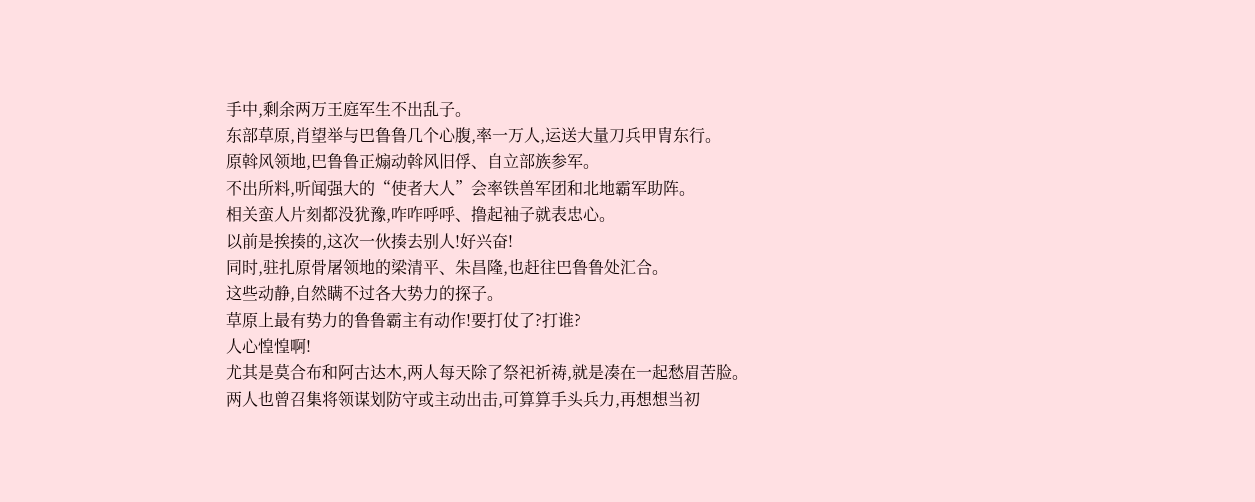手中,剩余两万王庭军生不出乱子。
东部草原,肖望举与巴鲁鲁几个心腹,率一万人,运送大量刀兵甲胄东行。
原斡风领地,巴鲁鲁正煽动斡风旧俘、自立部族参军。
不出所料,听闻强大的“使者大人”会率铁兽军团和北地霸军助阵。
相关蛮人片刻都没犹豫,咋咋呼呼、撸起袖子就表忠心。
以前是挨揍的,这次一伙揍去别人!好兴奋!
同时,驻扎原骨屠领地的梁清平、朱昌隆,也赶往巴鲁鲁处汇合。
这些动静,自然瞒不过各大势力的探子。
草原上最有势力的鲁鲁霸主有动作!要打仗了?打谁?
人心惶惶啊!
尤其是莫合布和阿古达木,两人每天除了祭祀祈祷,就是凑在一起愁眉苦脸。
两人也曾召集将领谋划防守或主动出击,可算算手头兵力,再想想当初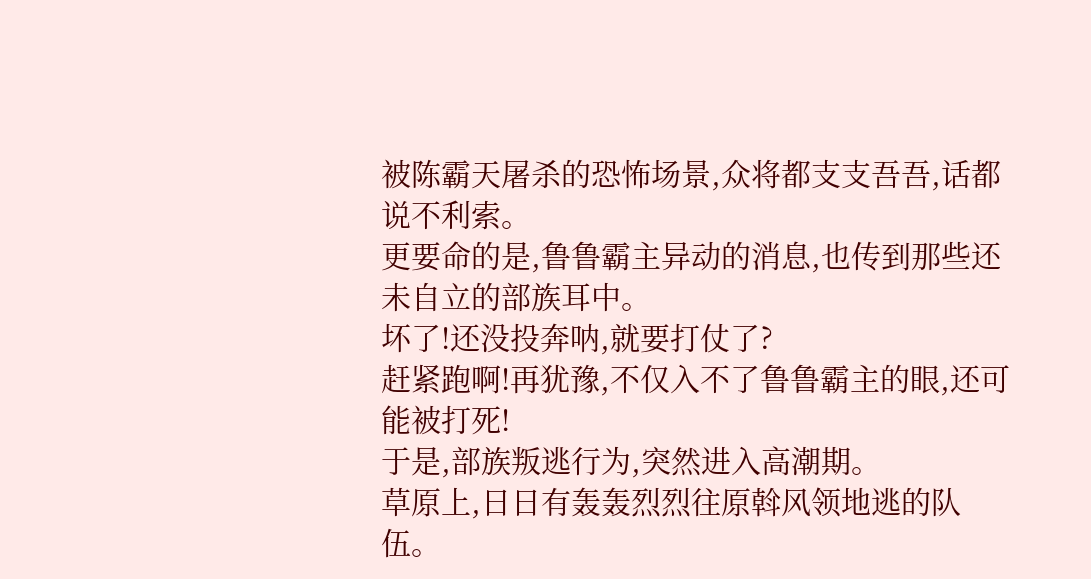被陈霸天屠杀的恐怖场景,众将都支支吾吾,话都说不利索。
更要命的是,鲁鲁霸主异动的消息,也传到那些还未自立的部族耳中。
坏了!还没投奔呐,就要打仗了?
赶紧跑啊!再犹豫,不仅入不了鲁鲁霸主的眼,还可能被打死!
于是,部族叛逃行为,突然进入高潮期。
草原上,日日有轰轰烈烈往原斡风领地逃的队伍。